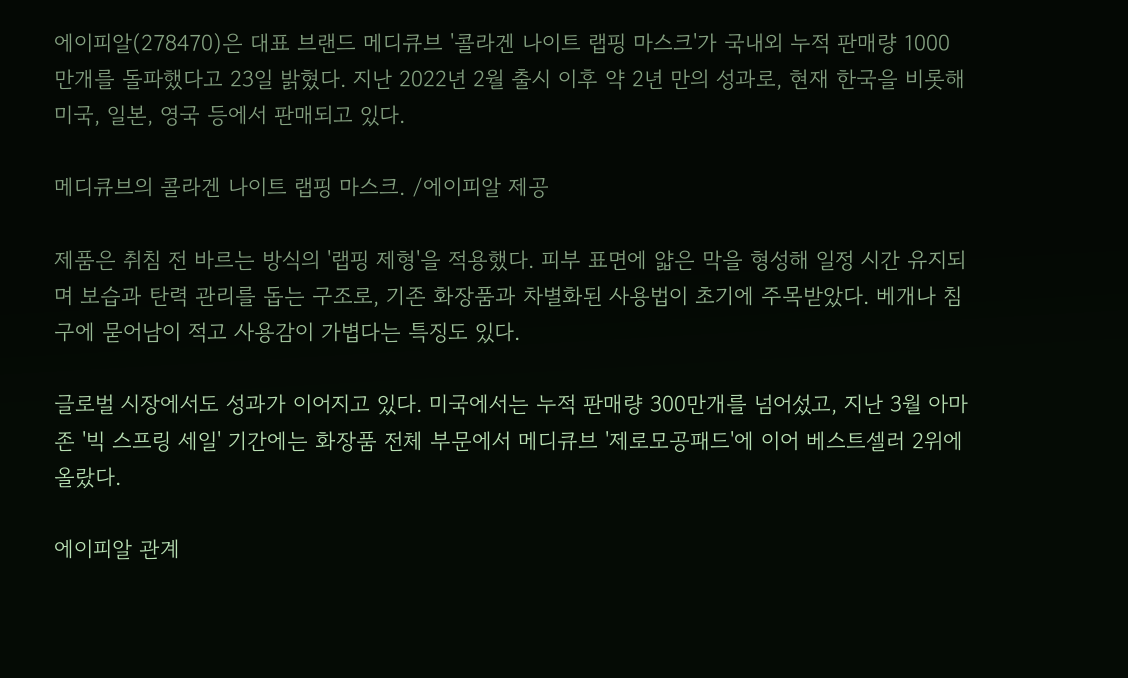에이피알(278470)은 대표 브랜드 메디큐브 '콜라겐 나이트 랩핑 마스크'가 국내외 누적 판매량 1000만개를 돌파했다고 23일 밝혔다. 지난 2022년 2월 출시 이후 약 2년 만의 성과로, 현재 한국을 비롯해 미국, 일본, 영국 등에서 판매되고 있다.

메디큐브의 콜라겐 나이트 랩핑 마스크. /에이피알 제공

제품은 취침 전 바르는 방식의 '랩핑 제형'을 적용했다. 피부 표면에 얇은 막을 형성해 일정 시간 유지되며 보습과 탄력 관리를 돕는 구조로, 기존 화장품과 차별화된 사용법이 초기에 주목받았다. 베개나 침구에 묻어남이 적고 사용감이 가볍다는 특징도 있다.

글로벌 시장에서도 성과가 이어지고 있다. 미국에서는 누적 판매량 300만개를 넘어섰고, 지난 3월 아마존 '빅 스프링 세일' 기간에는 화장품 전체 부문에서 메디큐브 '제로모공패드'에 이어 베스트셀러 2위에 올랐다.

에이피알 관계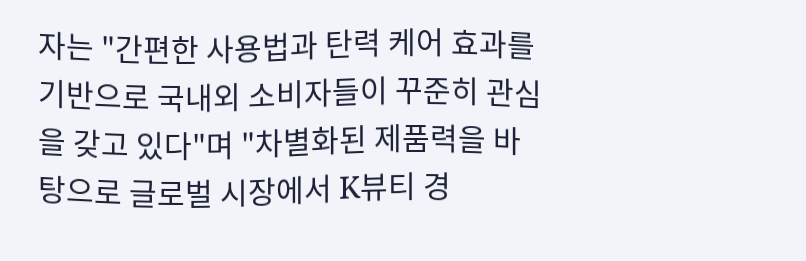자는 "간편한 사용법과 탄력 케어 효과를 기반으로 국내외 소비자들이 꾸준히 관심을 갖고 있다"며 "차별화된 제품력을 바탕으로 글로벌 시장에서 K뷰티 경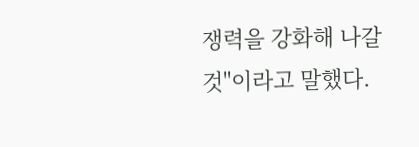쟁력을 강화해 나갈 것"이라고 말했다.